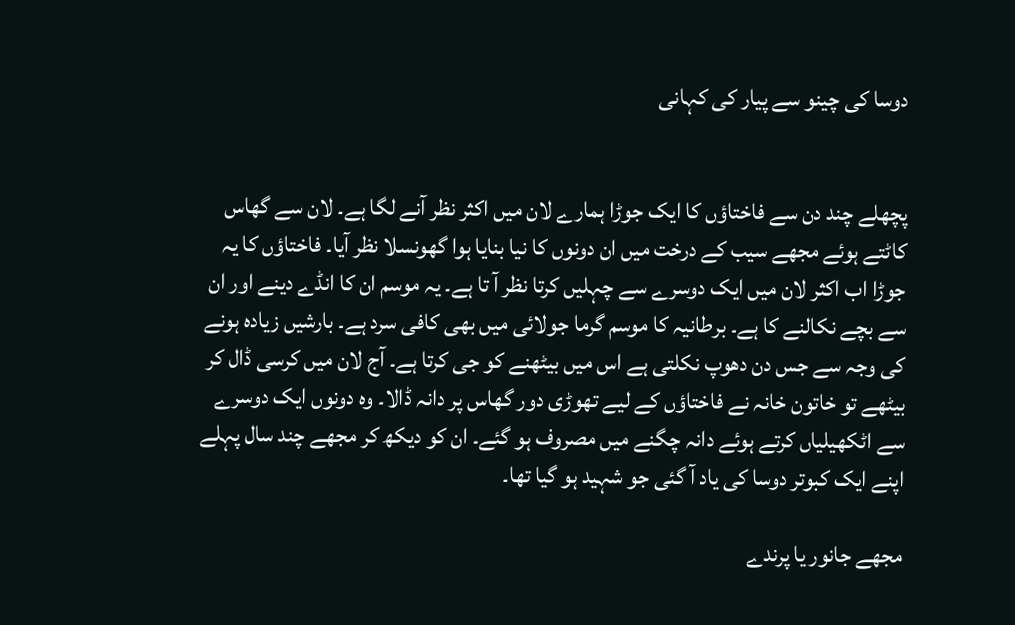دوسا کی چینو سے پیار کی کہانی


پچھلے چند دن سے فاختاؤں کا ایک جوڑا ہمارے لان میں اکثر نظر آنے لگا ہے۔ لان سے گھاس کاٹتے ہوئے مجھے سیب کے درخت میں ان دونوں کا نیا بنایا ہوا گھونسلا نظر آیا۔ فاختاؤں کا یہ جوڑا اب اکثر لان میں ایک دوسرے سے چہلیں کرتا نظر آ تا ہے۔ یہ موسم ان کا انڈے دینے اور ان سے بچے نکالنے کا ہے۔ برطانیہ کا موسم گرما جولائی میں بھی کافی سرد ہے۔ بارشیں زیادہ ہونے کی وجہ سے جس دن دھوپ نکلتی ہے اس میں بیٹھنے کو جی کرتا ہے۔ آج لان میں کرسی ڈال کر بیٹھے تو خاتون خانہ نے فاختاؤں کے لیے تھوڑی دور گھاس پر دانہ ڈالا۔ وہ دونوں ایک دوسرے سے اٹکھیلیاں کرتے ہوئے دانہ چگنے میں مصروف ہو گئے۔ ان کو دیکھ کر مجھے چند سال پہلے اپنے ایک کبوتر دوسا کی یاد آ گئی جو شہید ہو گیا تھا۔

مجھے جانور یا پرندے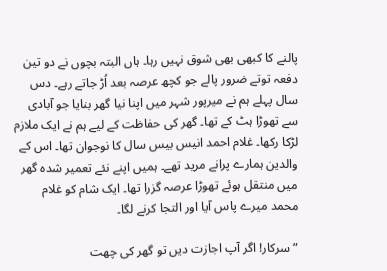پالنے کا کبھی بھی شوق نہیں رہا۔ ہاں البتہ بچوں نے دو تین دفعہ توتے ضرور پالے جو کچھ عرصہ بعد اُڑ جاتے رہے۔ دس سال پہلے ہم نے میرپور شہر میں اپنا نیا گھر بنایا جو آبادی سے تھوڑا ہٹ کے تھا۔ گھر کی حفاظت کے لیے ہم نے ایک ملازم لڑکا رکھا۔ غلام احمد انیس بیس سال کا نوجوان تھا۔ اس کے والدین ہمارے پرانے مرید تھے۔ ہمیں اپنے نئے تعمیر شدہ گھر میں منتقل ہوئے تھوڑا عرصہ گزرا تھا۔ ایک شام کو غلام محمد میرے پاس آیا اور التجا کرنے لگا۔

” سرکار! اگر آپ اجازت دیں تو گھر کی چھت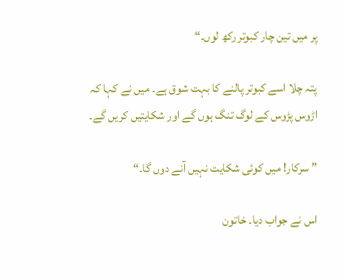پر میں تین چار کبوتر رکھ لوں۔“

پتہ چلا اسے کبوتر پالنے کا بہت شوق ہے۔ میں نے کہا کہ اڑوس پڑوس کے لوگ تنگ ہوں گے اور شکایتیں کریں گے۔

” سرکار! میں کوئی شکایت نہیں آنے دوں گا۔“

اس نے جواب دیا۔ خاتون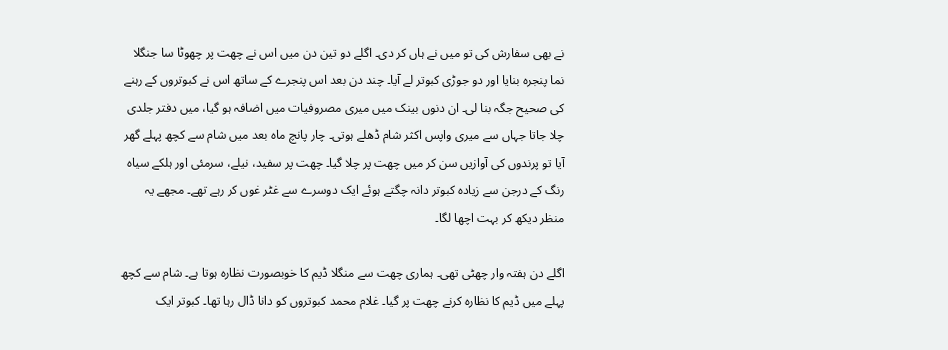نے بھی سفارش کی تو میں نے ہاں کر دی۔ اگلے دو تین دن میں اس نے چھت پر چھوٹا سا جنگلا نما پنجرہ بنایا اور دو جوڑی کبوتر لے آیا۔ چند دن بعد اس پنجرے کے ساتھ اس نے کبوتروں کے رہنے کی صحیح جگہ بنا لی۔ ان دنوں بینک میں میری مصروفیات میں اضافہ ہو گیا، میں دفتر جلدی چلا جاتا جہاں سے میری واپس اکثر شام ڈھلے ہوتی۔ چار پانچ ماہ بعد میں شام سے کچھ پہلے گھر آیا تو پرندوں کی آوازیں سن کر میں چھت پر چلا گیا۔ چھت پر سفید، نیلے، سرمئی اور ہلکے سیاہ رنگ کے درجن سے زیادہ کبوتر دانہ چگتے ہوئے ایک دوسرے سے غٹر غوں کر رہے تھے۔ مجھے یہ منظر دیکھ کر بہت اچھا لگا۔

اگلے دن ہفتہ وار چھٹی تھی۔ ہماری چھت سے منگلا ڈیم کا خوبصورت نظارہ ہوتا ہے۔ شام سے کچھ پہلے میں ڈیم کا نظارہ کرنے چھت پر گیا۔ غلام محمد کبوتروں کو دانا ڈال رہا تھا۔ کبوتر ایک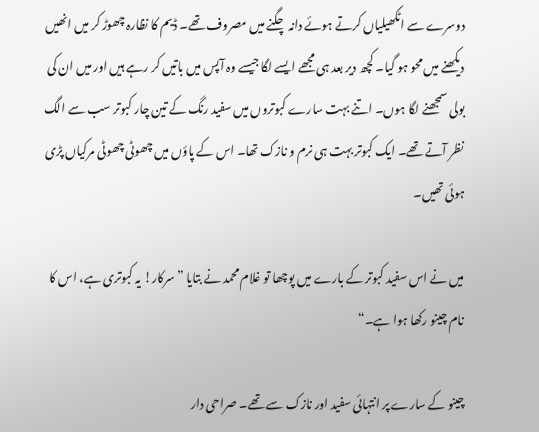دوسرے سے اٹکھیلیاں کرتے ہوئے دانہ چگنے میں مصروف تھے۔ ڈیم کا نظارہ چھوڑ کر میں انھیں دیکھنے میں محو ہو گیا۔ کچھ دیر بعد ہی مجھے ایسے لگا جیسے وہ آپس میں باتیں کر رہے ہیں اور میں ان کی بولی سمجھنے لگا ہوں۔ اتنے بہت سارے کبوتروں میں سفید رنگ کے تین چار کبوتر سب سے الگ نظر آتے تھے۔ ایک کبوتر بہت ہی نرم و نازک تھا۔ اس کے پاؤں میں چھوٹی چھوٹی مرکیاں پڑی ہوئی تھیں۔

میں نے اس سفید کبوتر کے بارے میں پوچھا تو غلام محمد نے بتایا ”سرکار! یہ کبوتری ہے، اس کا نام چینو رکھا ہوا ہے۔“

چینو کے سارے پر انتہائی سفید اور نازک سے تھے۔ صراحی دار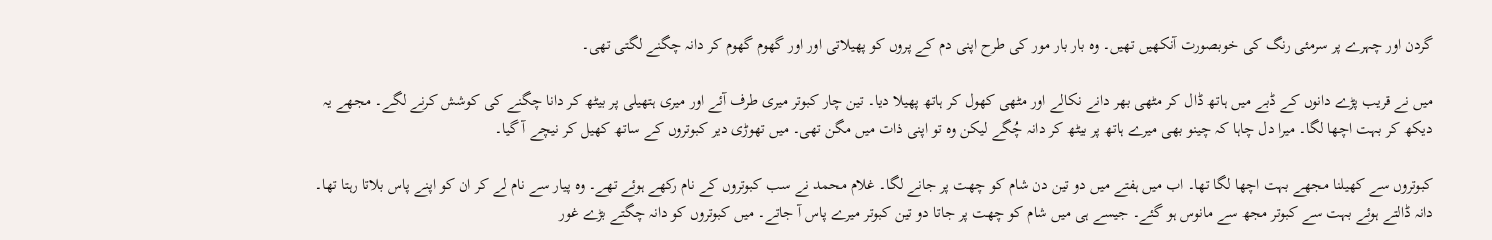گردن اور چہرے پر سرمئی رنگ کی خوبصورت آنکھیں تھیں۔ وہ بار بار مور کی طرح اپنی دم کے پروں کو پھیلاتی اور اور گھوم گھوم کر دانہ چگنے لگتی تھی۔

میں نے قریب پڑے دانوں کے ڈبے میں ہاتھ ڈال کر مٹھی بھر دانے نکالے اور مٹھی کھول کر ہاتھ پھیلا دیا۔ تین چار کبوتر میری طرف آئے اور میری ہتھیلی پر بیٹھ کر دانا چگنے کی کوشش کرنے لگے۔ مجھے یہ دیکھ کر بہت اچھا لگا۔ میرا دل چاہا کہ چینو بھی میرے ہاتھ پر بیٹھ کر دانہ چُگے لیکن وہ تو اپنی ذات میں مگن تھی۔ میں تھوڑی دیر کبوتروں کے ساتھ کھیل کر نیچے آ گیا۔

کبوتروں سے کھیلنا مجھے بہت اچھا لگا تھا۔ اب میں ہفتے میں دو تین دن شام کو چھت پر جانے لگا۔ غلام محمد نے سب کبوتروں کے نام رکھے ہوئے تھے۔ وہ پیار سے نام لے کر ان کو اپنے پاس بلاتا رہتا تھا۔ دانہ ڈالتے ہوئے بہت سے کبوتر مجھ سے مانوس ہو گئے۔ جیسے ہی میں شام کو چھت پر جاتا دو تین کبوتر میرے پاس آ جاتے۔ میں کبوتروں کو دانہ چگتے بڑے غور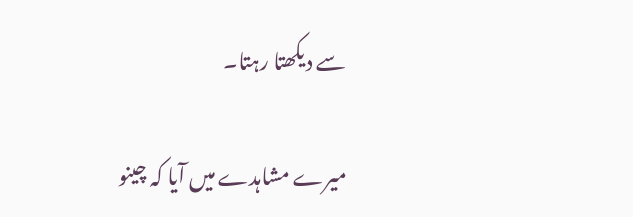سے دیکھتا رہتا۔

میرے مشاہدے میں آیا کہ چینو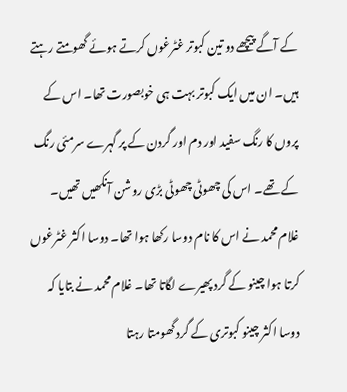کے آگے پیچھے دو تین کبوتر غٹرغوں کرتے ہوئے گھومتے رہتے ہیں۔ ان میں ایک کبوتر بہت ہی خوبصورت تھا۔ اس کے پروں کا رنگ سفید اور دم اور گردن کے پر گہرے سرمئی رنگ کے تھے۔ اس کی چھوٹی چھوٹی بڑی روشن آنکھیں تھیں۔ غلام محمد نے اس کا نام دوسا رکھا ہوا تھا۔ دوسا اکثر غٹرغوں کرتا ہوا چینو کے گرد پھیرے لگاتا تھا۔ غلام محمد نے بتایا کہ دوسا اکثر چینو کبوتری کے گرد گھومتا رہتا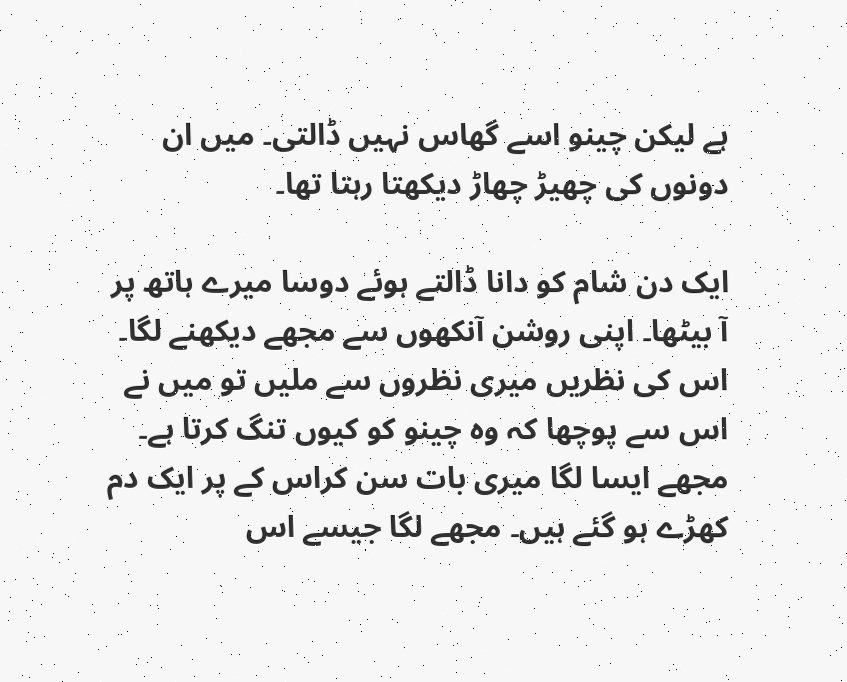ہے لیکن چینو اسے گھاس نہیں ڈالتی۔ میں ان دونوں کی چھیڑ چھاڑ دیکھتا رہتا تھا۔

ایک دن شام کو دانا ڈالتے ہوئے دوسا میرے ہاتھ پر آ بیٹھا۔ اپنی روشن آنکھوں سے مجھے دیکھنے لگا۔ اس کی نظریں میری نظروں سے ملیں تو میں نے اس سے پوچھا کہ وہ چینو کو کیوں تنگ کرتا ہے۔ مجھے ایسا لگا میری بات سن کراس کے پر ایک دم کھڑے ہو گئے ہیں۔ مجھے لگا جیسے اس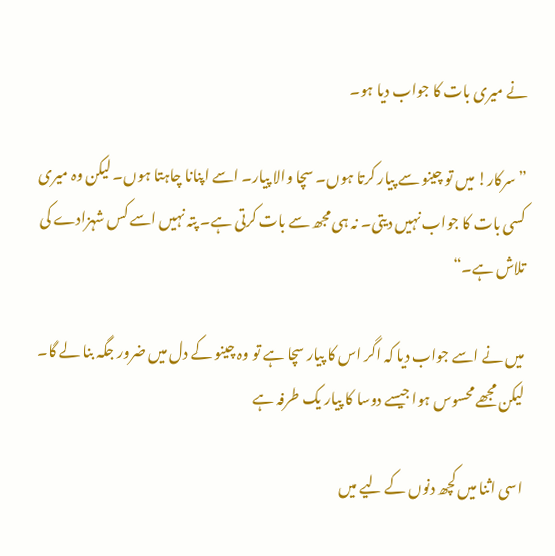نے میری بات کا جواب دیا ہو۔

” سرکار! میں تو چینو سے پیار کرتا ہوں۔ سچا والا پیار۔ اسے اپنانا چاہتا ہوں۔ لیکن وہ میری کسی بات کا جواب نہیں دیتی۔ نہ ہی مجھ سے بات کرتی ہے۔ پتہ نہیں اسے کس شہزادے کی تلاش ہے۔“

میں نے اسے جواب دیا کہ اگر اس کا پیار سچا ہے تو وہ چینو کے دل میں ضرور جگہ بنا لے گا۔ لیکن مجھے محسوس ہوا جیسے دوسا کا پیار یک طرفہ ہے

اسی اثنا میں کچھ دنوں کے لیے میں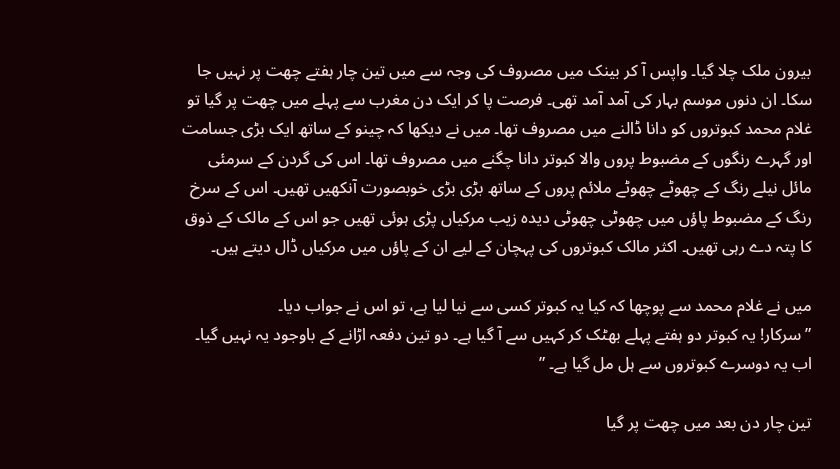بیرون ملک چلا گیا۔ واپس آ کر بینک میں مصروف کی وجہ سے میں تین چار ہفتے چھت پر نہیں جا سکا۔ ان دنوں موسم بہار کی آمد آمد تھی۔ فرصت پا کر ایک دن مغرب سے پہلے میں چھت پر گیا تو غلام محمد کبوتروں کو دانا ڈالنے میں مصروف تھا۔ میں نے دیکھا کہ چینو کے ساتھ ایک بڑی جسامت اور گہرے رنگوں کے مضبوط پروں والا کبوتر دانا چگنے میں مصروف تھا۔ اس کی گردن کے سرمئی مائل نیلے رنگ کے چھوٹے چھوٹے ملائم پروں کے ساتھ بڑی بڑی خوبصورت آنکھیں تھیں۔ اس کے سرخ رنگ کے مضبوط پاؤں میں چھوٹی چھوٹی دیدہ زیب مرکیاں پڑی ہوئی تھیں جو اس کے مالک کے ذوق کا پتہ دے رہی تھیں۔ اکثر مالک کبوتروں کی پہچان کے لیے ان کے پاؤں میں مرکیاں ڈال دیتے ہیں۔

میں نے غلام محمد سے پوچھا کہ کیا یہ کبوتر کسی سے نیا لیا ہے، تو اس نے جواب دیا۔
” سرکار! یہ کبوتر دو ہفتے پہلے بھٹک کر کہیں سے آ گیا ہے۔ دو تین دفعہ اڑانے کے باوجود یہ نہیں گیا۔
اب یہ دوسرے کبوتروں سے ہل مل گیا ہے۔ ”

تین چار دن بعد میں چھت پر گیا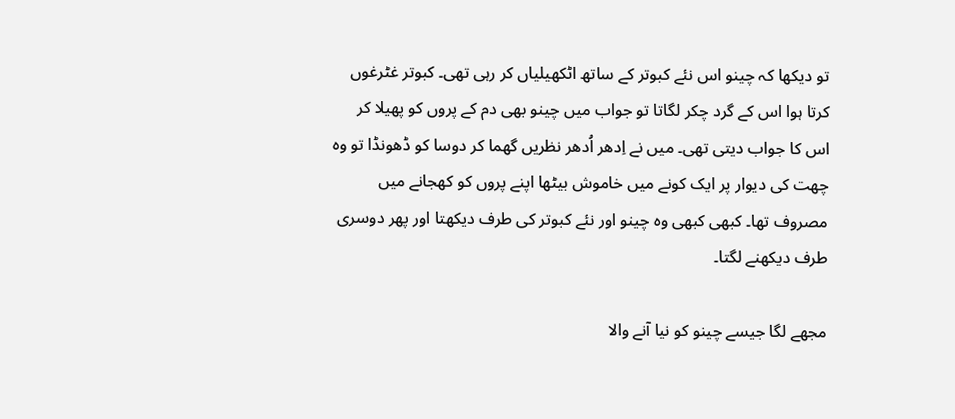تو دیکھا کہ چینو اس نئے کبوتر کے ساتھ اٹکھیلیاں کر رہی تھی۔ کبوتر غٹرغوں کرتا ہوا اس کے گرد چکر لگاتا تو جواب میں چینو بھی دم کے پروں کو پھیلا کر اس کا جواب دیتی تھی۔ میں نے اِدھر اُدھر نظریں گھما کر دوسا کو ڈھونڈا تو وہ چھت کی دیوار پر ایک کونے میں خاموش بیٹھا اپنے پروں کو کھجانے میں مصروف تھا۔ کبھی کبھی وہ چینو اور نئے کبوتر کی طرف دیکھتا اور پھر دوسری طرف دیکھنے لگتا۔

مجھے لگا جیسے چینو کو نیا آنے والا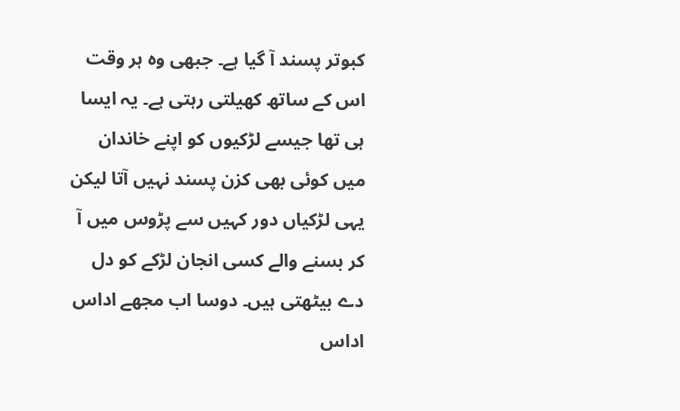کبوتر پسند آ گیا ہے۔ جبھی وہ ہر وقت اس کے ساتھ کھیلتی رہتی ہے۔ یہ ایسا ہی تھا جیسے لڑکیوں کو اپنے خاندان میں کوئی بھی کزن پسند نہیں آتا لیکن یہی لڑکیاں دور کہیں سے پڑوس میں آ کر بسنے والے کسی انجان لڑکے کو دل دے بیٹھتی ہیں۔ دوسا اب مجھے اداس اداس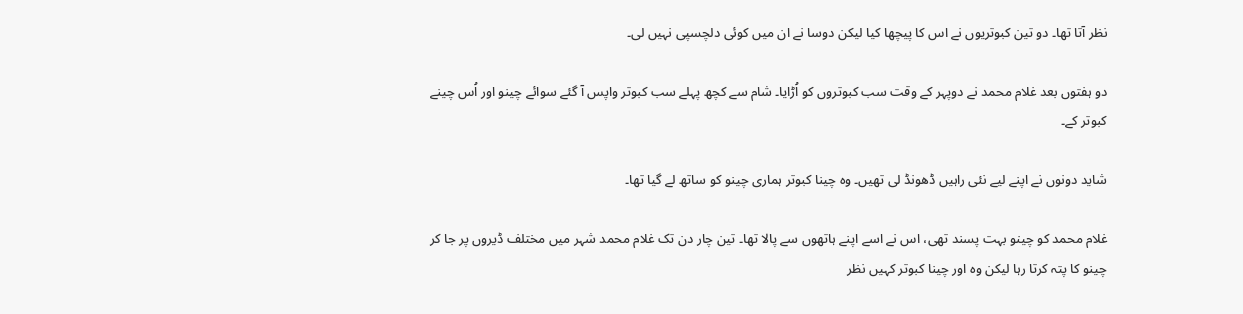نظر آتا تھا۔ دو تین کبوتریوں نے اس کا پیچھا کیا لیکن دوسا نے ان میں کوئی دلچسپی نہیں لی۔

دو ہفتوں بعد غلام محمد نے دوپہر کے وقت سب کبوتروں کو اُڑایا۔ شام سے کچھ پہلے سب کبوتر واپس آ گئے سوائے چینو اور اُس چینے کبوتر کے۔

شاید دونوں نے اپنے لیے نئی راہیں ڈھونڈ لی تھیں۔ وہ چینا کبوتر ہماری چینو کو ساتھ لے گیا تھا۔

غلام محمد کو چینو بہت پسند تھی، اس نے اسے اپنے ہاتھوں سے پالا تھا۔ تین چار دن تک غلام محمد شہر میں مختلف ڈیروں پر جا کر چینو کا پتہ کرتا رہا لیکن وہ اور چینا کبوتر کہیں نظر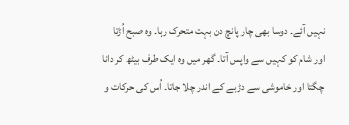نہیں آئے۔ دوسا بھی چار پانچ دن بہت متحرک رہا۔ وہ صبح اُڑتا اور شام کو کہیں سے واپس آتا۔ گھر میں وہ ایک طرف بیٹھ کر دانا چگتا اور خاموشی سے دڑبے کے اندر چلا جاتا۔ اُس کی حرکات و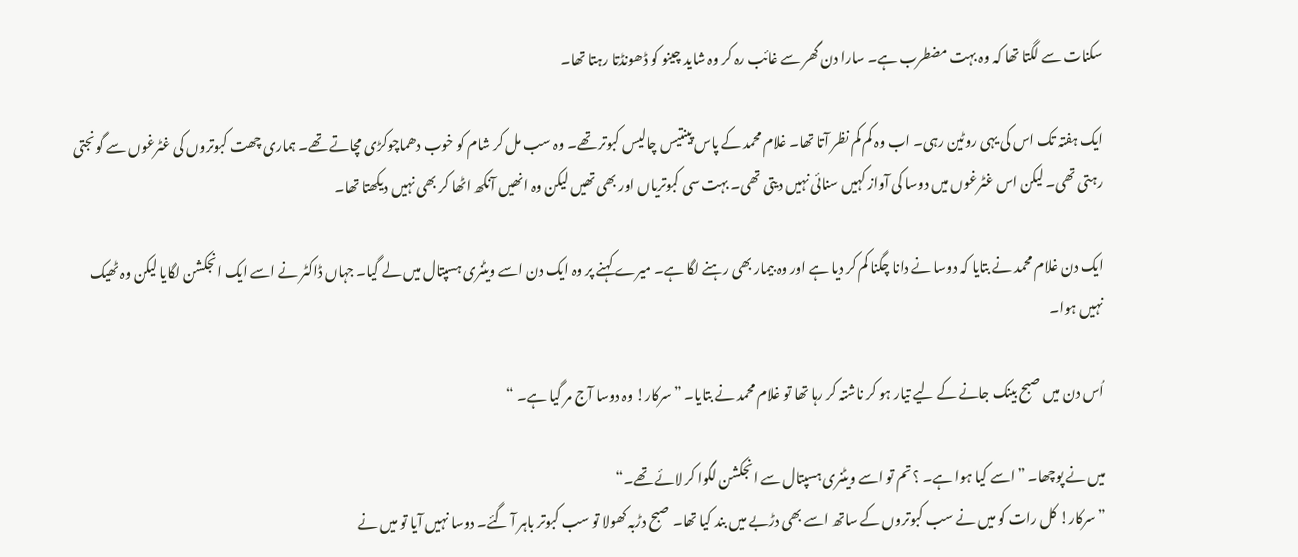سکنات سے لگتا تھا کہ وہ بہت مضطرب ہے۔ سارا دن گھر سے غائب رہ کر وہ شاید چینو کو ڈھونڈتا رہتا تھا۔

ایک ہفتہ تک اس کی یہی روٹین رہی۔ اب وہ کم کم نظر آتا تھا۔ غلام محمد کے پاس پینتیس چالیس کبوتر تھے۔ وہ سب مل کر شام کو خوب دھماچوکڑی مچاتے تھے۔ ہماری چھت کبوتروں کی غٹرغوں سے گونجتی رہتی تھی۔ لیکن اس غٹرغوں میں دوسا کی آواز کہیں سنائی نہیں دیتی تھی۔ بہت سی کبوتریاں اور بھی تھیں لیکن وہ انھیں آنکھ اٹھا کر بھی نہیں دیکھتا تھا۔

ایک دن غلام محمد نے بتایا کہ دوسا نے دانا چگنا کم کر دیا ہے اور وہ بیمار بھی رہنے لگا ہے۔ میرے کہنے پر وہ ایک دن اسے ویٹنری ہسپتال میں لے گیا۔ جہاں ڈاکٹر نے اسے ایک انجکشن لگایا لیکن وہ ٹھیک نہیں ہوا۔

اُس دن میں صبح بینک جانے کے لیے تیار ہو کر ناشتہ کر رہا تھا تو غلام محمد نے بتایا۔ ”سرکار! وہ دوسا آج مر گیا ہے۔ “

میں نے پوچھا۔ ”اسے کیا ہوا ہے۔ ؟ تم تو اسے ویٹنری ہسپتال سے انجکشن لگوا کر لائے تھے۔“
”سرکار! کل رات کو میں نے سب کبوتروں کے ساتھ اسے بھی دڑبے میں بند کیا تھا۔ صبح دڑبہ کھولا تو سب کبوتر باہر آ گئے۔ دوسا نہیں آیا تو میں نے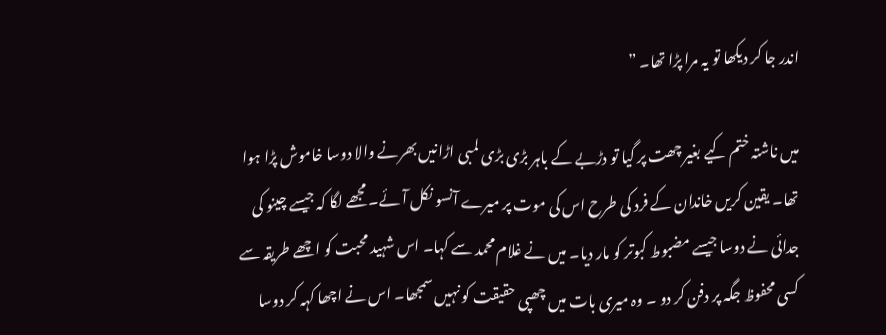اندر جا کر دیکھا تو یہ مرا پڑا تھا۔ ”

میں ناشتہ ختم کیے بغیر چھت پر گیا تو دڑبے کے باہر بڑی بڑی لمبی اڑانیں بھرنے والا دوسا خاموش پڑا ہوا تھا۔ یقین کریں خاندان کے فرد کی طرح اس کی موت پر میرے آنسو نکل آئے۔ مجھے لگا کہ جیسے چینو کی جدائی نے دوسا جیسے مضبوط کبوتر کو مار دیا۔ میں نے غلام محمد سے کہا۔ اس شہید محبت کو اچھے طریقہ سے کسی محفوظ جگہ پر دفن کر دو ۔ وہ میری بات میں چھپی حقیقت کو نہیں سمجھا۔ اس نے اچھا کہہ کر دوسا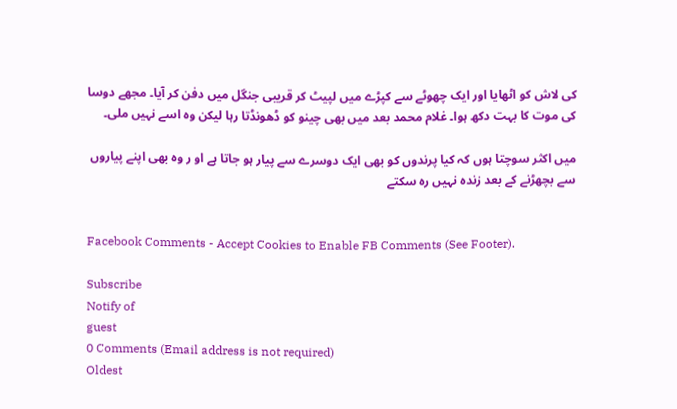کی لاش کو اٹھایا اور ایک چھوٹے سے کپڑے میں لپیٹ کر قریبی جنگل میں دفن کر آیا۔ مجھے دوسا کی موت کا بہت دکھ ہوا۔ غلام محمد بعد میں بھی چینو کو ڈھونڈتا رہا لیکن وہ اسے نہیں ملی۔

میں اکثر سوچتا ہوں کہ کیا پرندوں کو بھی ایک دوسرے سے پیار ہو جاتا ہے او ر وہ بھی اپنے پیاروں سے بچھڑنے کے بعد زندہ نہیں رہ سکتے


Facebook Comments - Accept Cookies to Enable FB Comments (See Footer).

Subscribe
Notify of
guest
0 Comments (Email address is not required)
Oldest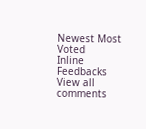Newest Most Voted
Inline Feedbacks
View all comments